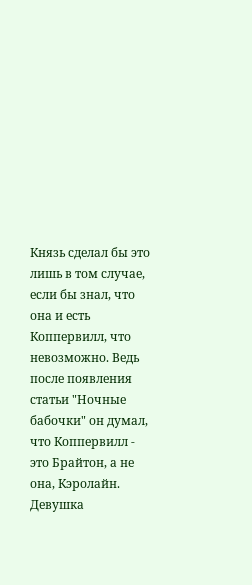Князь сделал бы это лишь в том случае, если бы знал, что она и есть Коппервилл, что невозможно. Ведь после появления статьи "Ночные бабочки" он думал, что Коппервилл - это Брайтон, а не она, Кэролайн.
Девушка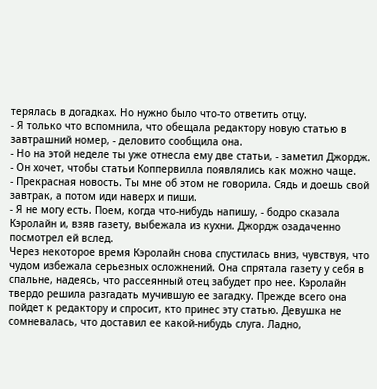терялась в догадках. Но нужно было что-то ответить отцу.
- Я только что вспомнила, что обещала редактору новую статью в завтрашний номер, - деловито сообщила она.
- Но на этой неделе ты уже отнесла ему две статьи, - заметил Джордж.
- Он хочет, чтобы статьи Коппервилла появлялись как можно чаще.
- Прекрасная новость. Ты мне об этом не говорила. Сядь и доешь свой завтрак, а потом иди наверх и пиши.
- Я не могу есть. Поем, когда что-нибудь напишу, - бодро сказала Кэролайн и, взяв газету, выбежала из кухни. Джордж озадаченно посмотрел ей вслед.
Через некоторое время Кэролайн снова спустилась вниз, чувствуя, что чудом избежала серьезных осложнений. Она спрятала газету у себя в спальне, надеясь, что рассеянный отец забудет про нее. Кэролайн твердо решила разгадать мучившую ее загадку. Прежде всего она пойдет к редактору и спросит, кто принес эту статью. Девушка не сомневалась, что доставил ее какой-нибудь слуга. Ладно,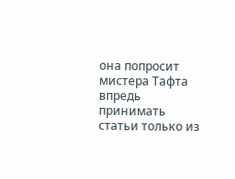она попросит мистера Тафта впредь принимать статьи только из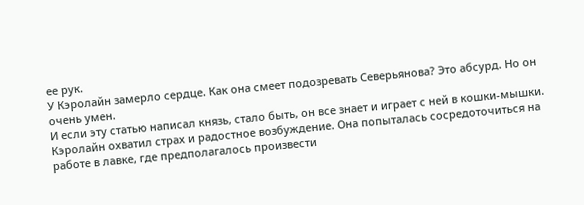ее рук.
У Кэролайн замерло сердце. Как она смеет подозревать Северьянова? Это абсурд. Но он очень умен.
И если эту статью написал князь, стало быть, он все знает и играет с ней в кошки-мышки.
Кэролайн охватил страх и радостное возбуждение. Она попыталась сосредоточиться на работе в лавке, где предполагалось произвести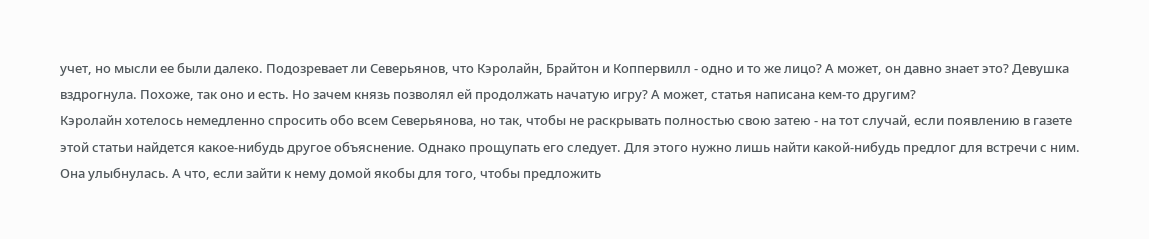учет, но мысли ее были далеко. Подозревает ли Северьянов, что Кэролайн, Брайтон и Коппервилл - одно и то же лицо? А может, он давно знает это? Девушка вздрогнула. Похоже, так оно и есть. Но зачем князь позволял ей продолжать начатую игру? А может, статья написана кем-то другим?
Кэролайн хотелось немедленно спросить обо всем Северьянова, но так, чтобы не раскрывать полностью свою затею - на тот случай, если появлению в газете этой статьи найдется какое-нибудь другое объяснение. Однако прощупать его следует. Для этого нужно лишь найти какой-нибудь предлог для встречи с ним. Она улыбнулась. А что, если зайти к нему домой якобы для того, чтобы предложить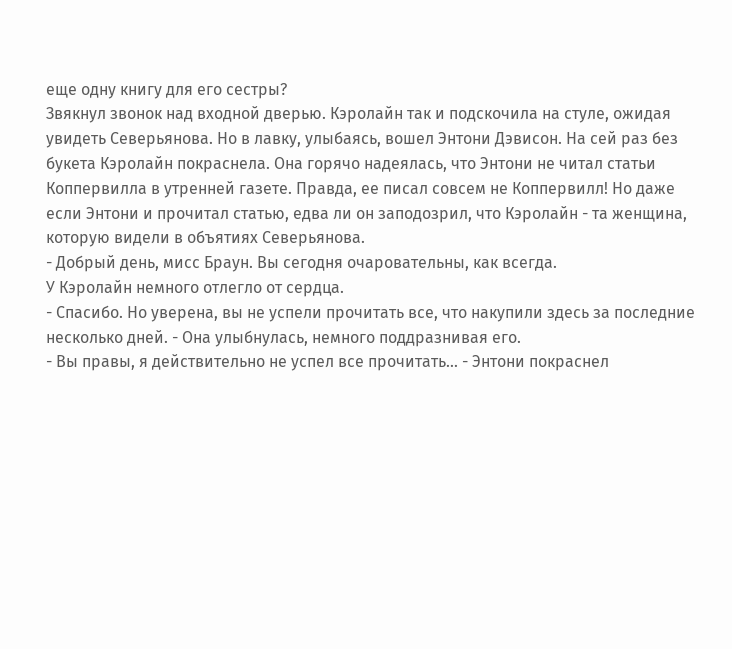еще одну книгу для его сестры?
Звякнул звонок над входной дверью. Кэролайн так и подскочила на стуле, ожидая увидеть Северьянова. Но в лавку, улыбаясь, вошел Энтони Дэвисон. На сей раз без букета Кэролайн покраснела. Она горячо надеялась, что Энтони не читал статьи Коппервилла в утренней газете. Правда, ее писал совсем не Коппервилл! Но даже если Энтони и прочитал статью, едва ли он заподозрил, что Кэролайн - та женщина, которую видели в объятиях Северьянова.
- Добрый день, мисс Браун. Вы сегодня очаровательны, как всегда.
У Кэролайн немного отлегло от сердца.
- Спасибо. Но уверена, вы не успели прочитать все, что накупили здесь за последние несколько дней. - Она улыбнулась, немного поддразнивая его.
- Вы правы, я действительно не успел все прочитать... - Энтони покраснел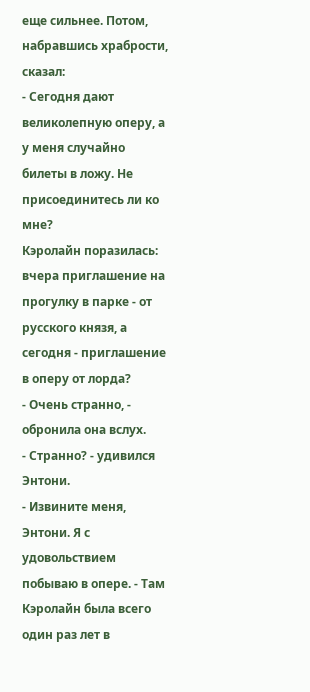еще сильнее. Потом, набравшись храбрости, сказал:
- Сегодня дают великолепную оперу, а у меня случайно билеты в ложу. Не присоединитесь ли ко мне?
Кэролайн поразилась: вчера приглашение на прогулку в парке - от русского князя, а сегодня - приглашение в оперу от лорда?
- Очень странно, - обронила она вслух.
- Странно? - удивился Энтони.
- Извините меня, Энтони. Я с удовольствием побываю в опере. - Там Кэролайн была всего один раз лет в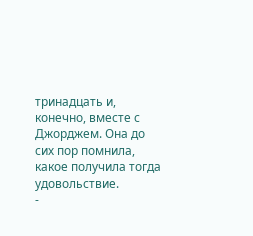тринадцать и, конечно, вместе с Джорджем. Она до сих пор помнила, какое получила тогда удовольствие.
-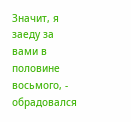Значит, я заеду за вами в половине восьмого, - обрадовался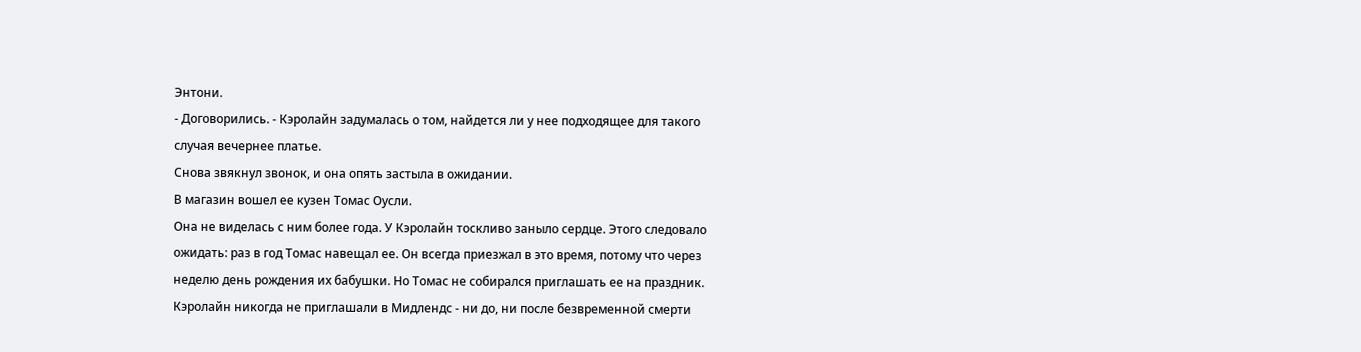Энтони.
- Договорились. - Кэролайн задумалась о том, найдется ли у нее подходящее для такого случая вечернее платье.
Снова звякнул звонок, и она опять застыла в ожидании.
В магазин вошел ее кузен Томас Оусли.
Она не виделась с ним более года. У Кэролайн тоскливо заныло сердце. Этого следовало ожидать: раз в год Томас навещал ее. Он всегда приезжал в это время, потому что через неделю день рождения их бабушки. Но Томас не собирался приглашать ее на праздник. Кэролайн никогда не приглашали в Мидлендс - ни до, ни после безвременной смерти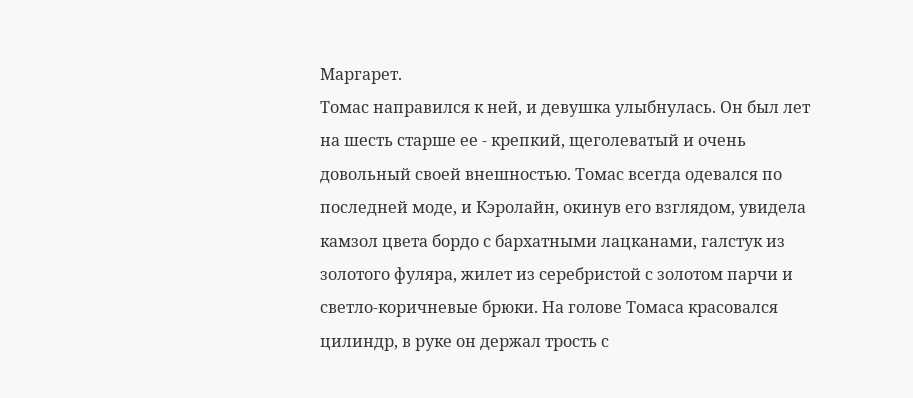Маргарет.
Томас направился к ней, и девушка улыбнулась. Он был лет на шесть старше ее - крепкий, щеголеватый и очень довольный своей внешностью. Томас всегда одевался по последней моде, и Кэролайн, окинув его взглядом, увидела камзол цвета бордо с бархатными лацканами, галстук из золотого фуляра, жилет из серебристой с золотом парчи и светло-коричневые брюки. На голове Томаса красовался цилиндр, в руке он держал трость с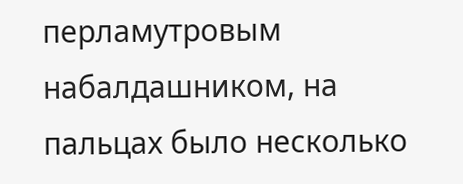перламутровым набалдашником, на пальцах было несколько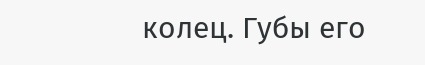колец. Губы его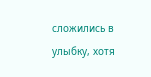сложились в улыбку, хотя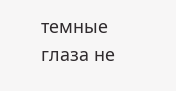темные глаза не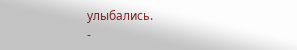улыбались.
-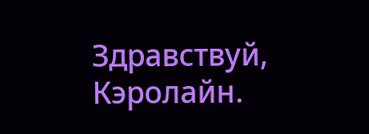Здравствуй, Кэролайн.